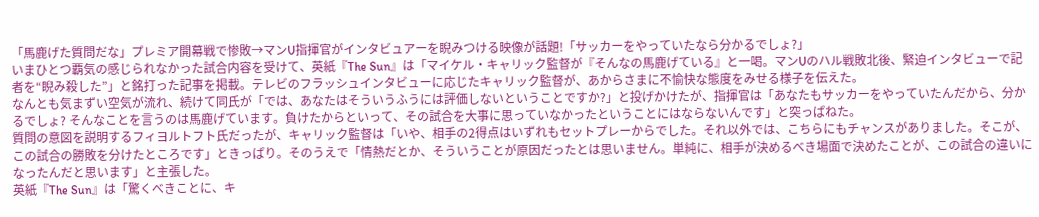「馬鹿げた質問だな」プレミア開幕戦で惨敗→マンU指揮官がインタビュアーを睨みつける映像が話題!「サッカーをやっていたなら分かるでしょ?」
いまひとつ覇気の感じられなかった試合内容を受けて、英紙『The Sun』は「マイケル・キャリック監督が『そんなの馬鹿げている』と一喝。マンUのハル戦敗北後、緊迫インタビューで記者を“睨み殺した”」と銘打った記事を掲載。テレビのフラッシュインタビューに応じたキャリック監督が、あからさまに不愉快な態度をみせる様子を伝えた。
なんとも気まずい空気が流れ、続けて同氏が「では、あなたはそういうふうには評価しないということですか?」と投げかけたが、指揮官は「あなたもサッカーをやっていたんだから、分かるでしょ? そんなことを言うのは馬鹿げています。負けたからといって、その試合を大事に思っていなかったということにはならないんです」と突っぱねた。
質問の意図を説明するフィヨルトフト氏だったが、キャリック監督は「いや、相手の2得点はいずれもセットプレーからでした。それ以外では、こちらにもチャンスがありました。そこが、この試合の勝敗を分けたところです」ときっぱり。そのうえで「情熱だとか、そういうことが原因だったとは思いません。単純に、相手が決めるべき場面で決めたことが、この試合の違いになったんだと思います」と主張した。
英紙『The Sun』は「驚くべきことに、キ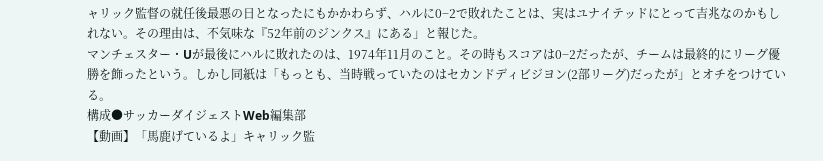ャリック監督の就任後最悪の日となったにもかかわらず、ハルに0−2で敗れたことは、実はユナイテッドにとって吉兆なのかもしれない。その理由は、不気味な『52年前のジンクス』にある」と報じた。
マンチェスター・Uが最後にハルに敗れたのは、1974年11月のこと。その時もスコアは0−2だったが、チームは最終的にリーグ優勝を飾ったという。しかし同紙は「もっとも、当時戦っていたのはセカンドディビジヨン(2部リーグ)だったが」とオチをつけている。
構成●サッカーダイジェストWeb編集部
【動画】「馬鹿げているよ」キャリック監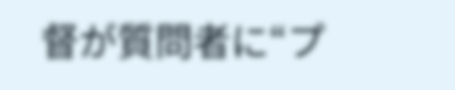督が質問者に“プ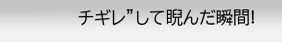チギレ”して睨んだ瞬間!